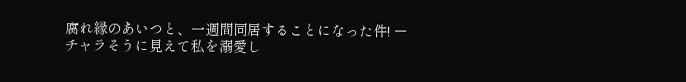腐れ縁のあいつと、一週間同居することになった件! ーチャラそうに見えて私を溺愛し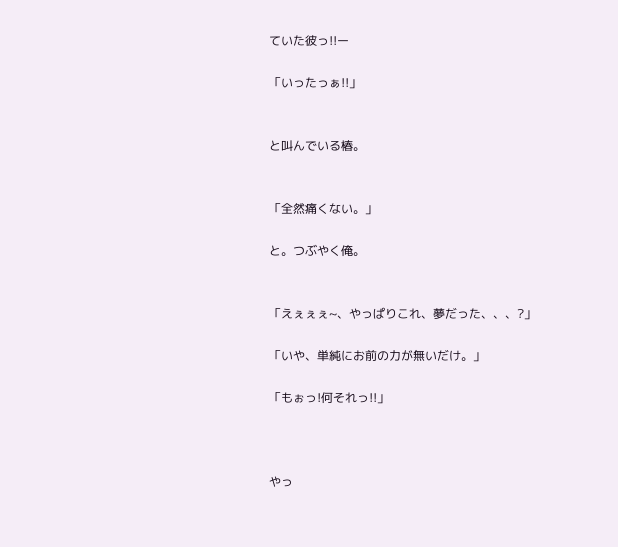ていた彼っ!!ー

「いったっぁ!!」


と叫んでいる椿。


「全然痛くない。」

と。つぶやく俺。


「えぇぇぇ~、やっぱりこれ、夢だった、、、?」

「いや、単純にお前の力が無いだけ。」

「もぉっ!何それっ!!」



やっ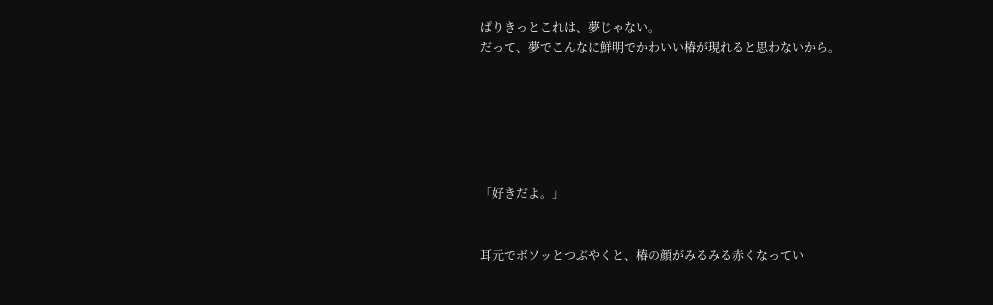ぱりきっとこれは、夢じゃない。
だって、夢でこんなに鮮明でかわいい椿が現れると思わないから。






「好きだよ。」


耳元でボソッとつぶやくと、椿の顔がみるみる赤くなってい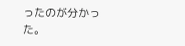ったのが分かった。